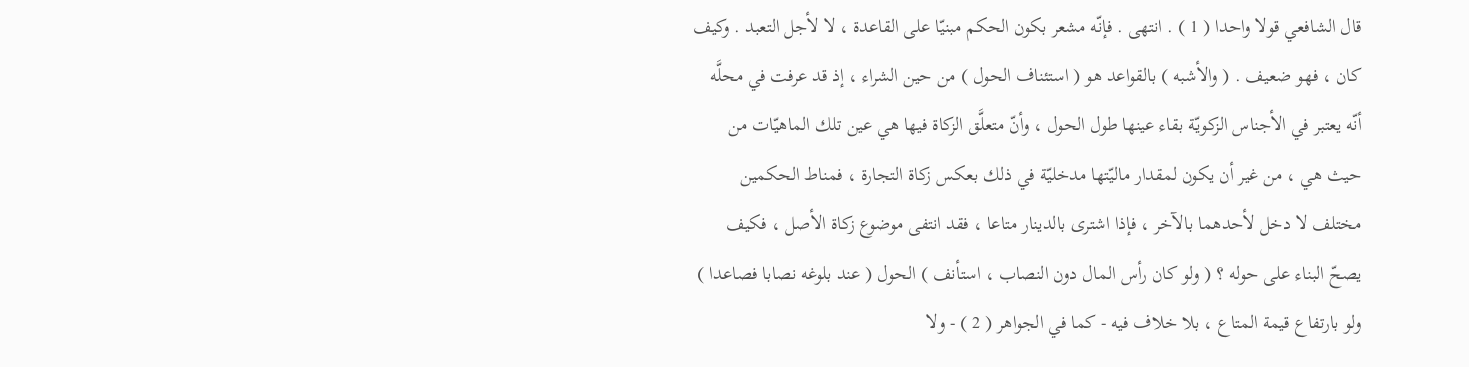قال الشافعي قولا واحدا ( 1 ) . انتهى . فإنّه مشعر بكون الحكم مبنيّا على القاعدة ، لا لأجل التعبد . وكيف كان ، فهو ضعيف . ( والأشبه ) بالقواعد هو ( استئناف الحول ) من حين الشراء ، إذ قد عرفت في محلَّه أنّه يعتبر في الأجناس الزكويّة بقاء عينها طول الحول ، وأنّ متعلَّق الزكاة فيها هي عين تلك الماهيّات من حيث هي ، من غير أن يكون لمقدار ماليّتها مدخليّة في ذلك بعكس زكاة التجارة ، فمناط الحكمين مختلف لا دخل لأحدهما بالآخر ، فإذا اشترى بالدينار متاعا ، فقد انتفى موضوع زكاة الأصل ، فكيف يصحّ البناء على حوله ؟ ( ولو كان رأس المال دون النصاب ، استأنف ) الحول ( عند بلوغه نصابا فصاعدا ) ولو بارتفاع قيمة المتاع ، بلا خلاف فيه - كما في الجواهر ( 2 ) - ولا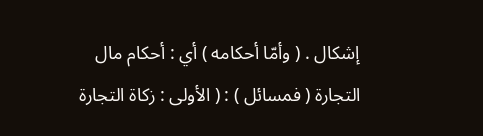إشكال . ( وأمّا أحكامه ) أي : أحكام مال التجارة ( فمسائل ) : ( الأولى : زكاة التجارة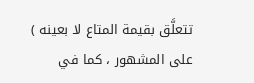تتعلَّق بقيمة المتاع لا بعينه ) على المشهور ، كما في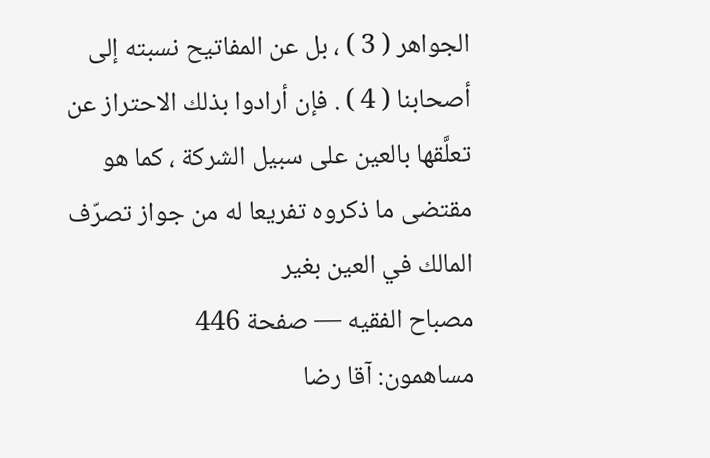الجواهر ( 3 ) ، بل عن المفاتيح نسبته إلى أصحابنا ( 4 ) . فإن أرادوا بذلك الاحتراز عن تعلَّقها بالعين على سبيل الشركة ، كما هو مقتضى ما ذكروه تفريعا له من جواز تصرّف المالك في العين بغير
مصباح الفقيه — صفحة 446
مساهمون: آقا رضا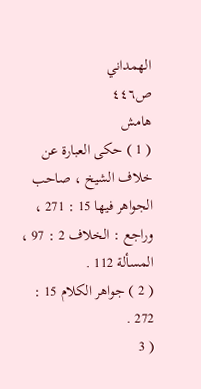الهمداني
ص٤٤٦
هامش
( 1 ) حكى العبارة عن خلاف الشيخ ، صاحب الجواهر فيها 15 : 271 ، وراجع : الخلاف 2 : 97 ، المسألة 112 .
( 2 ) جواهر الكلام 15 : 272 .
( 3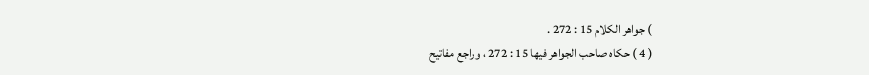) جواهر الكلام 15 : 272 .
( 4 ) حكاه صاحب الجواهر فيها 15 : 272 ، وراجع مفاتيح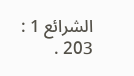الشرائع 1 : 203 .